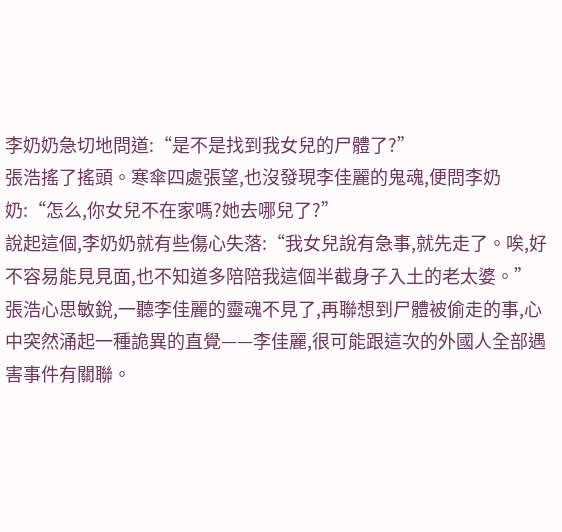李奶奶急切地問道:“是不是找到我女兒的尸體了?”
張浩搖了搖頭。寒傘四處張望,也沒發現李佳麗的鬼魂,便問李奶奶:“怎么,你女兒不在家嗎?她去哪兒了?”
說起這個,李奶奶就有些傷心失落:“我女兒說有急事,就先走了。唉,好不容易能見見面,也不知道多陪陪我這個半截身子入土的老太婆。”
張浩心思敏銳,一聽李佳麗的靈魂不見了,再聯想到尸體被偷走的事,心中突然涌起一種詭異的直覺——李佳麗,很可能跟這次的外國人全部遇害事件有關聯。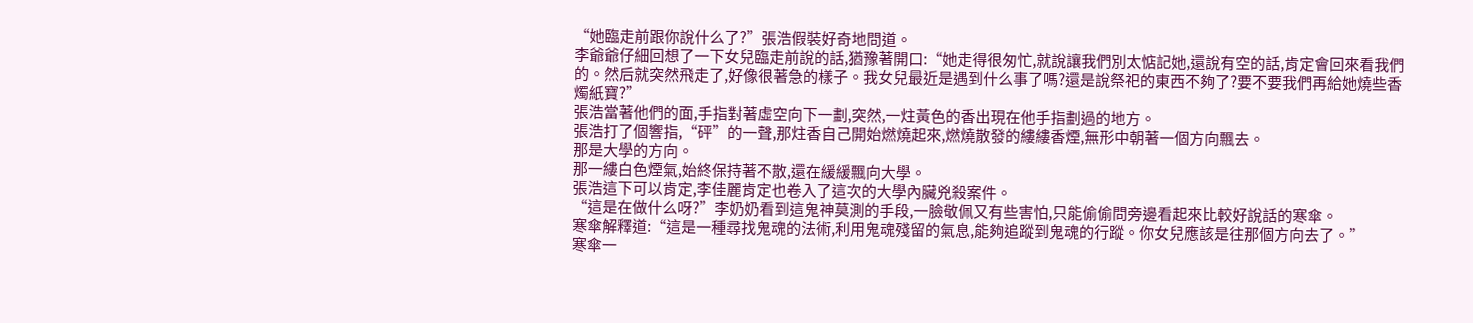“她臨走前跟你說什么了?”張浩假裝好奇地問道。
李爺爺仔細回想了一下女兒臨走前說的話,猶豫著開口:“她走得很匆忙,就說讓我們別太惦記她,還說有空的話,肯定會回來看我們的。然后就突然飛走了,好像很著急的樣子。我女兒最近是遇到什么事了嗎?還是說祭祀的東西不夠了?要不要我們再給她燒些香燭紙寶?”
張浩當著他們的面,手指對著虛空向下一劃,突然,一炷黃色的香出現在他手指劃過的地方。
張浩打了個響指,“砰”的一聲,那炷香自己開始燃燒起來,燃燒散發的縷縷香煙,無形中朝著一個方向飄去。
那是大學的方向。
那一縷白色煙氣,始終保持著不散,還在緩緩飄向大學。
張浩這下可以肯定,李佳麗肯定也卷入了這次的大學內臟兇殺案件。
“這是在做什么呀?”李奶奶看到這鬼神莫測的手段,一臉敬佩又有些害怕,只能偷偷問旁邊看起來比較好說話的寒傘。
寒傘解釋道:“這是一種尋找鬼魂的法術,利用鬼魂殘留的氣息,能夠追蹤到鬼魂的行蹤。你女兒應該是往那個方向去了。”
寒傘一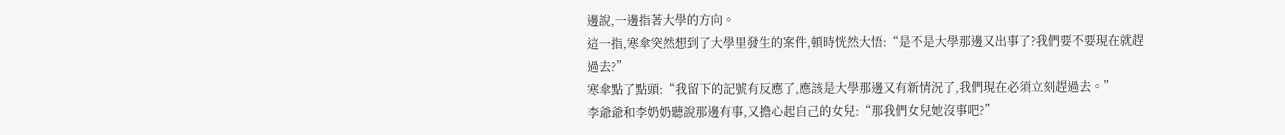邊說,一邊指著大學的方向。
這一指,寒傘突然想到了大學里發生的案件,頓時恍然大悟:“是不是大學那邊又出事了?我們要不要現在就趕過去?”
寒傘點了點頭:“我留下的記號有反應了,應該是大學那邊又有新情況了,我們現在必須立刻趕過去。”
李爺爺和李奶奶聽說那邊有事,又擔心起自己的女兒:“那我們女兒她沒事吧?”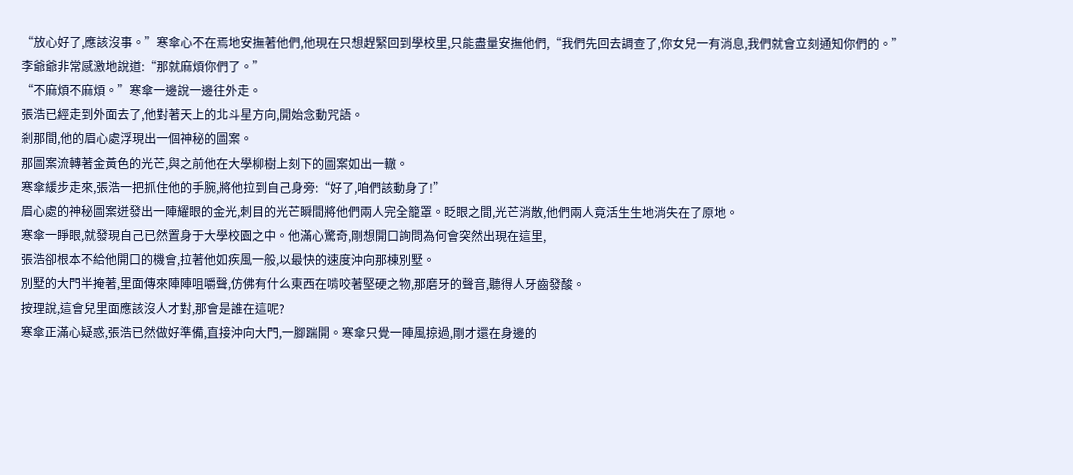“放心好了,應該沒事。”寒傘心不在焉地安撫著他們,他現在只想趕緊回到學校里,只能盡量安撫他們,“我們先回去調查了,你女兒一有消息,我們就會立刻通知你們的。”
李爺爺非常感激地說道:“那就麻煩你們了。”
“不麻煩不麻煩。”寒傘一邊說一邊往外走。
張浩已經走到外面去了,他對著天上的北斗星方向,開始念動咒語。
剎那間,他的眉心處浮現出一個神秘的圖案。
那圖案流轉著金黃色的光芒,與之前他在大學柳樹上刻下的圖案如出一轍。
寒傘緩步走來,張浩一把抓住他的手腕,將他拉到自己身旁:“好了,咱們該動身了!”
眉心處的神秘圖案迸發出一陣耀眼的金光,刺目的光芒瞬間將他們兩人完全籠罩。眨眼之間,光芒消散,他們兩人竟活生生地消失在了原地。
寒傘一睜眼,就發現自己已然置身于大學校園之中。他滿心驚奇,剛想開口詢問為何會突然出現在這里,
張浩卻根本不給他開口的機會,拉著他如疾風一般,以最快的速度沖向那棟別墅。
別墅的大門半掩著,里面傳來陣陣咀嚼聲,仿佛有什么東西在啃咬著堅硬之物,那磨牙的聲音,聽得人牙齒發酸。
按理說,這會兒里面應該沒人才對,那會是誰在這呢?
寒傘正滿心疑惑,張浩已然做好準備,直接沖向大門,一腳踹開。寒傘只覺一陣風掠過,剛才還在身邊的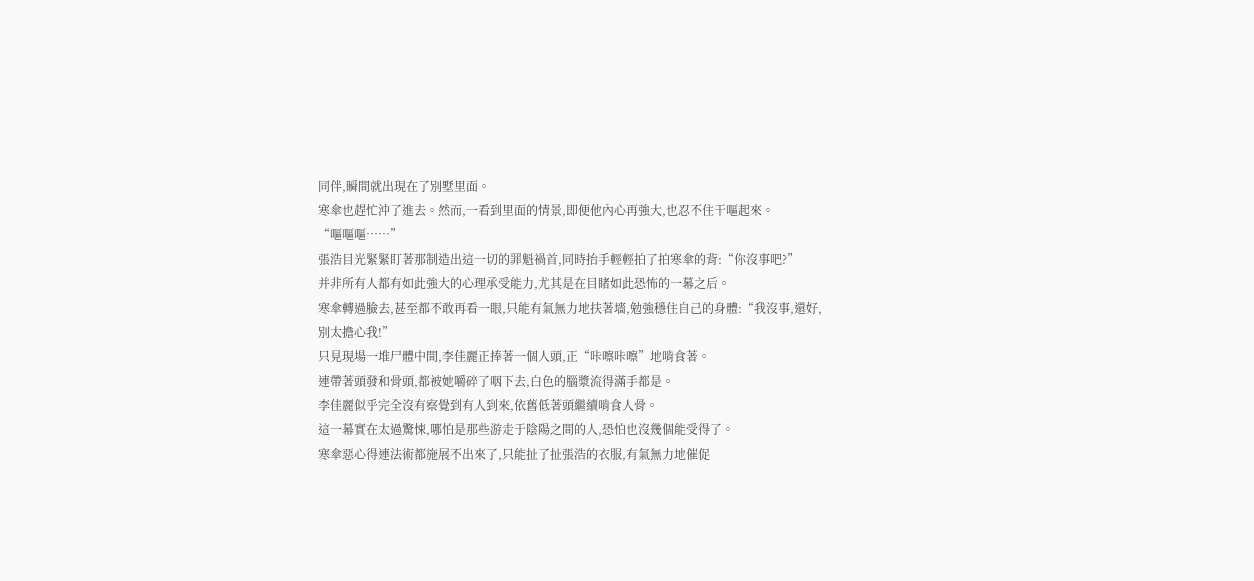同伴,瞬間就出現在了別墅里面。
寒傘也趕忙沖了進去。然而,一看到里面的情景,即便他內心再強大,也忍不住干嘔起來。
“嘔嘔嘔……”
張浩目光緊緊盯著那制造出這一切的罪魁禍首,同時抬手輕輕拍了拍寒傘的背:“你沒事吧?”
并非所有人都有如此強大的心理承受能力,尤其是在目睹如此恐怖的一幕之后。
寒傘轉過臉去,甚至都不敢再看一眼,只能有氣無力地扶著墻,勉強穩住自己的身體:“我沒事,還好,別太擔心我!”
只見現場一堆尸體中間,李佳麗正捧著一個人頭,正“咔嚓咔嚓”地啃食著。
連帶著頭發和骨頭,都被她嚼碎了咽下去,白色的腦漿流得滿手都是。
李佳麗似乎完全沒有察覺到有人到來,依舊低著頭繼續啃食人骨。
這一幕實在太過驚悚,哪怕是那些游走于陰陽之間的人,恐怕也沒幾個能受得了。
寒傘惡心得連法術都施展不出來了,只能扯了扯張浩的衣服,有氣無力地催促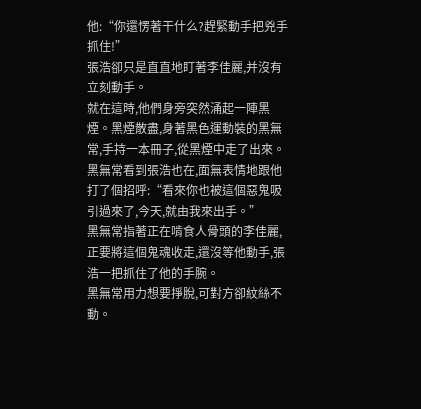他:“你還愣著干什么?趕緊動手把兇手抓住!”
張浩卻只是直直地盯著李佳麗,并沒有立刻動手。
就在這時,他們身旁突然涌起一陣黑煙。黑煙散盡,身著黑色運動裝的黑無常,手持一本冊子,從黑煙中走了出來。
黑無常看到張浩也在,面無表情地跟他打了個招呼:“看來你也被這個惡鬼吸引過來了,今天,就由我來出手。”
黑無常指著正在啃食人骨頭的李佳麗,正要將這個鬼魂收走,還沒等他動手,張浩一把抓住了他的手腕。
黑無常用力想要掙脫,可對方卻紋絲不動。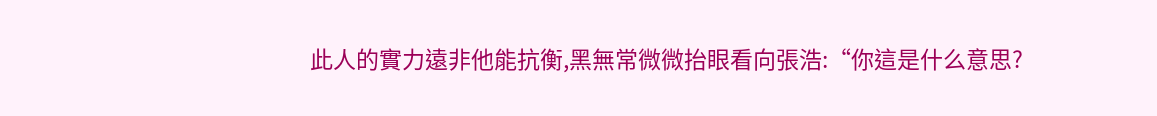此人的實力遠非他能抗衡,黑無常微微抬眼看向張浩:“你這是什么意思?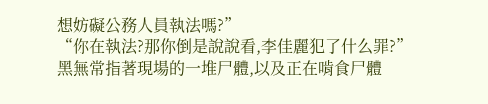想妨礙公務人員執法嗎?”
“你在執法?那你倒是說說看,李佳麗犯了什么罪?”
黑無常指著現場的一堆尸體,以及正在啃食尸體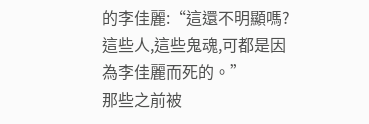的李佳麗:“這還不明顯嗎?這些人,這些鬼魂,可都是因為李佳麗而死的。”
那些之前被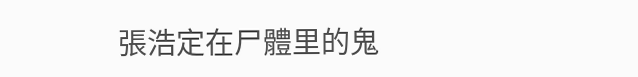張浩定在尸體里的鬼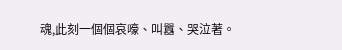魂,此刻一個個哀嚎、叫囂、哭泣著。